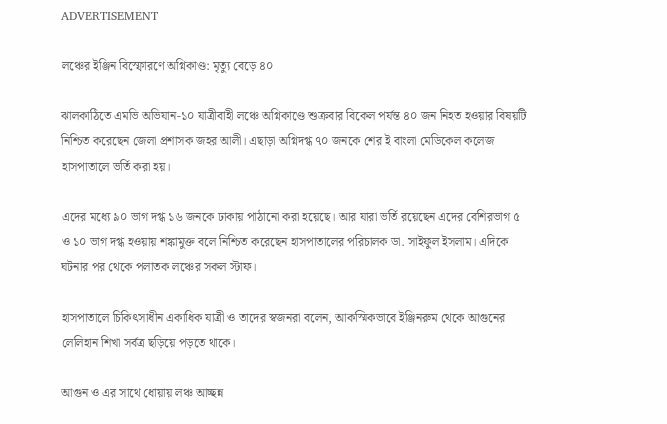ADVERTISEMENT

লঞ্চের ইঞ্জিন বিস্ফোরণে অগ্নিকাণ্ড: মৃত্যু বেড়ে ৪০

ঝালকাঠিতে এমভি অভিযান-১০ যাত্রীবাহী লঞ্চে অগ্নিকাণ্ডে শুক্রবার বিকেল পর্যন্ত ৪০ জন নিহত হওয়ার বিষয়টি নিশ্চিত করেছেন জেলা প্রশাসক জহর আলী। এছাড়া অগ্নিদগ্ধ ৭০ জনকে শের ই বাংলা মেডিকেল কলেজ হাসপাতালে ভর্তি করা হয়।

এদের মধ্যে ৯০ ভাগ দগ্ধ ১৬ জনকে ঢাকায় পাঠানো করা হয়েছে। আর যারা ভর্তি রয়েছেন এদের বেশিরভাগ ৫ ও ১০ ভাগ দগ্ধ হওয়ায় শঙ্কামুক্ত বলে নিশ্চিত করেছেন হাসপাতালের পরিচালক ডা. সাইফুল ইসলাম। এদিকে ঘটনার পর থেকে পলাতক লঞ্চের সকল স্টাফ।

হাসপাতালে চিকিৎসাধীন একাধিক যাত্রী ও তাদের স্বজনরা বলেন, আকস্মিকভাবে ইঞ্জিনরুম থেকে আগুনের লেলিহান শিখা সর্বত্র ছড়িয়ে পড়তে থাকে।

আগুন ও এর সাথে ধোয়ায় লঞ্চ আচ্ছন্ন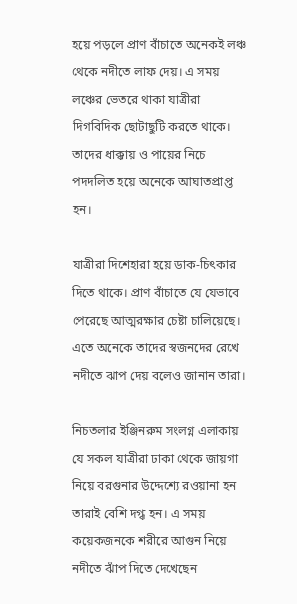হয়ে পড়লে প্রাণ বাঁচাতে অনেকই লঞ্চ থেকে নদীতে লাফ দেয়। এ সময় লঞ্চের ভেতরে থাকা যাত্রীরা দিগবিদিক ছোটাছুটি করতে থাকে। তাদের ধাক্কায় ও পায়ের নিচে পদদলিত হয়ে অনেকে আঘাতপ্রাপ্ত হন।

যাত্রীরা দিশেহারা হয়ে ডাক-চিৎকার দিতে থাকে। প্রাণ বাঁচাতে যে যেভাবে পেরেছে আত্মরক্ষার চেষ্টা চালিয়েছে। এতে অনেকে তাদের স্বজনদের রেখে নদীতে ঝাপ দেয় বলেও জানান তারা।

নিচতলার ইঞ্জিনরুম সংলগ্ন এলাকায় যে সকল যাত্রীরা ঢাকা থেকে জায়গা নিয়ে বরগুনার উদ্দেশ্যে রওয়ানা হন তারাই বেশি দগ্ধ হন। এ সময় কয়েকজনকে শরীরে আগুন নিয়ে নদীতে ঝাঁপ দিতে দেখেছেন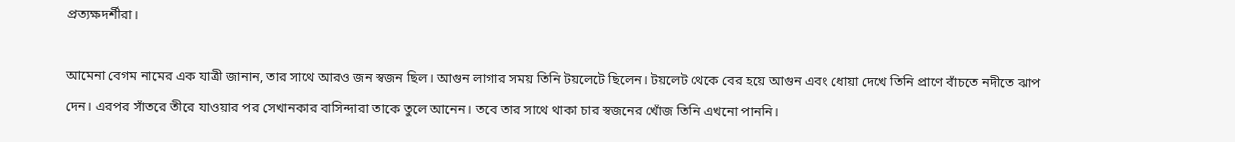প্রত্যক্ষদর্শীরা।

আমেনা বেগম নামের এক যাত্রী জানান, তার সাথে আরও জন স্বজন ছিল। আগুন লাগার সময় তিনি টয়লেটে ছিলেন। টয়লেট থেকে বের হয়ে আগুন এবং ধোয়া দেখে তিনি প্রাণে বাঁচতে নদীতে ঝাপ দেন। এরপর সাঁতরে তীরে যাওয়ার পর সেখানকার বাসিন্দারা তাকে তুলে আনেন। তবে তার সাথে থাকা চার স্বজনের খোঁজ তিনি এখনো পাননি।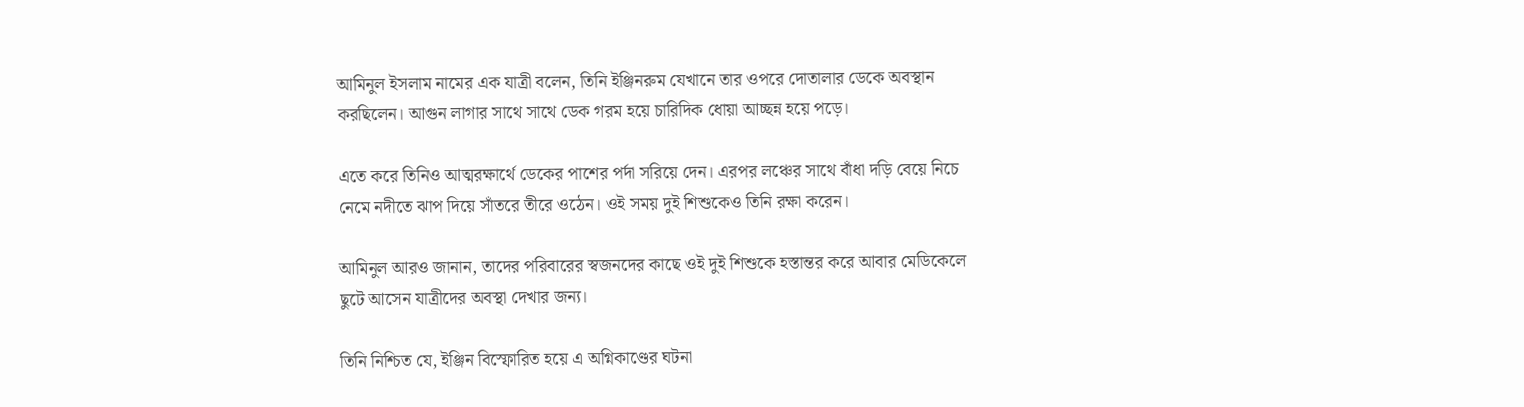আমিনুল ইসলাম নামের এক যাত্রী বলেন, তিনি ইঞ্জিনরুম যেখানে তার ওপরে দোতালার ডেকে অবস্থান করছিলেন। আগুন লাগার সাথে সাথে ডেক গরম হয়ে চারিদিক ধোয়া আচ্ছন্ন হয়ে পড়ে।

এতে করে তিনিও আত্মরক্ষার্থে ডেকের পাশের পর্দা সরিয়ে দেন। এরপর লঞ্চের সাথে বাঁধা দড়ি বেয়ে নিচে নেমে নদীতে ঝাপ দিয়ে সাঁতরে তীরে ওঠেন। ওই সময় দুই শিশুকেও তিনি রক্ষা করেন।

আমিনুল আরও জানান, তাদের পরিবারের স্বজনদের কাছে ওই দুই শিশুকে হস্তান্তর করে আবার মেডিকেলে ছুটে আসেন যাত্রীদের অবস্থা দেখার জন্য।

তিনি নিশ্চিত যে, ইঞ্জিন বিস্ফোরিত হয়ে এ অগ্নিকাণ্ডের ঘটনা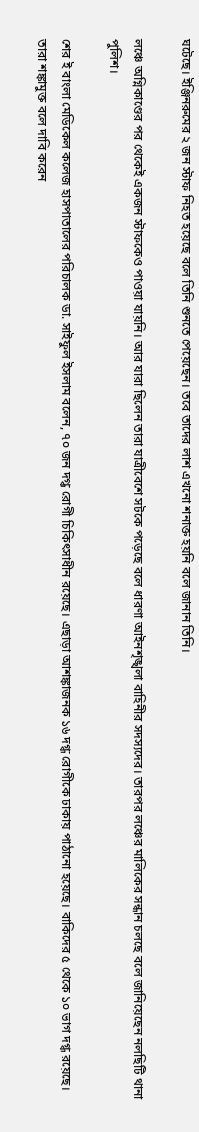ঘটেছে। ইঞ্জিনরুমের ২ জন স্টাফ নিহত হয়েছে বলে তিনি শুনতে পেয়েছেন। তবে তাদের লাশ এখনো শনাক্ত হয়নি বলে জানান তিনি।

লঞ্চে অগ্নিকাণ্ডের পর থেকেই একজন স্টাফকেও পাওয়া যায়নি। আর যারা ছিলেন তারা যাত্রীবেশে সটকে পড়েছে বলে ধারণা আইনশৃঙ্খলা বাহিনীর সদস্যদের। তারপর লঞ্চের মালিকের সন্ধান চলছে বলে জানিয়েছেন নলছিটি থানা পুলিশ।

শের ই বাংলা মেডিকেল কলেজ হাসপাতালের পরিচালক ডা. সাইফুল ইসলাম বলেন, ৭০ জন দগ্ধ রোগী চিকিৎসাধীন রয়েছে। এছাড়া আশঙ্কাজনক ১৬ দগ্ধ রোগীকে ঢাকায় পাঠানো হয়েছে। বাকিদের ৫ থেকে ১০ ভাগ দগ্ধ রয়েছে। তারা শঙ্কামুক্ত বলে দাবি করেন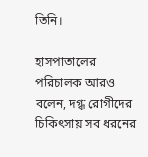তিনি।

হাসপাতালের পরিচালক আরও বলেন, দগ্ধ রোগীদের চিকিৎসায় সব ধরনের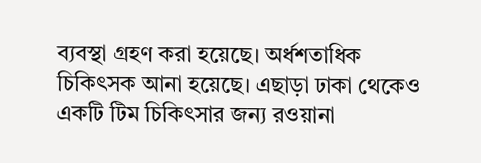ব্যবস্থা গ্রহণ করা হয়েছে। অর্ধশতাধিক চিকিৎসক আনা হয়েছে। এছাড়া ঢাকা থেকেও একটি টিম চিকিৎসার জন্য রওয়ানা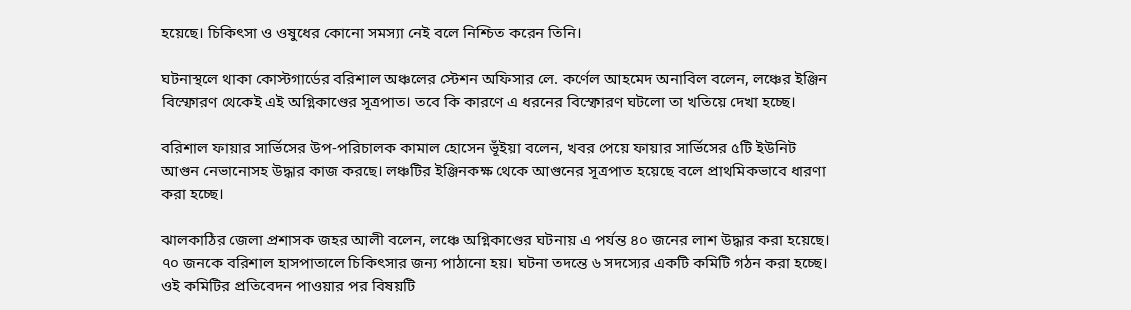হয়েছে। চিকিৎসা ও ওষুধের কোনো সমস্যা নেই বলে নিশ্চিত করেন তিনি।

ঘটনাস্থলে থাকা কোস্টগার্ডের বরিশাল অঞ্চলের স্টেশন অফিসার লে. কর্ণেল আহমেদ অনাবিল বলেন, লঞ্চের ইঞ্জিন বিস্ফোরণ থেকেই এই অগ্নিকাণ্ডের সূত্রপাত। তবে কি কারণে এ ধরনের বিস্ফোরণ ঘটলো তা খতিয়ে দেখা হচ্ছে।

বরিশাল ফায়ার সার্ভিসের উপ-পরিচালক কামাল হোসেন ভূঁইয়া বলেন, খবর পেয়ে ফায়ার সার্ভিসের ৫টি ইউনিট আগুন নেভানোসহ উদ্ধার কাজ করছে। লঞ্চটির ইঞ্জিনকক্ষ থেকে আগুনের সূত্রপাত হয়েছে বলে প্রাথমিকভাবে ধারণা করা হচ্ছে।

ঝালকাঠির জেলা প্রশাসক জহর আলী বলেন, লঞ্চে অগ্নিকাণ্ডের ঘটনায় এ পর্যন্ত ৪০ জনের লাশ উদ্ধার করা হয়েছে। ৭০ জনকে বরিশাল হাসপাতালে চিকিৎসার জন্য পাঠানো হয়। ঘটনা তদন্তে ৬ সদস্যের একটি কমিটি গঠন করা হচ্ছে। ওই কমিটির প্রতিবেদন পাওয়ার পর বিষয়টি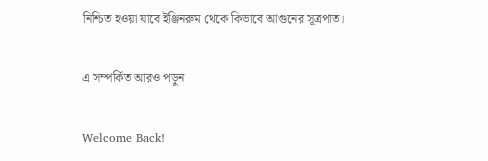নিশ্চিত হওয়া যাবে ইঞ্জিনরুম থেকে কিভাবে আগুনের সূত্রপাত।

এ সম্পর্কিত আরও পড়ুন

Welcome Back!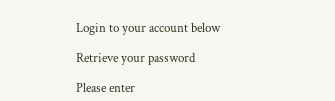Login to your account below

Retrieve your password

Please enter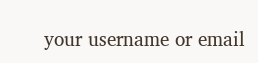your username or email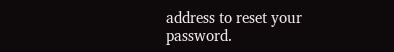address to reset your password.